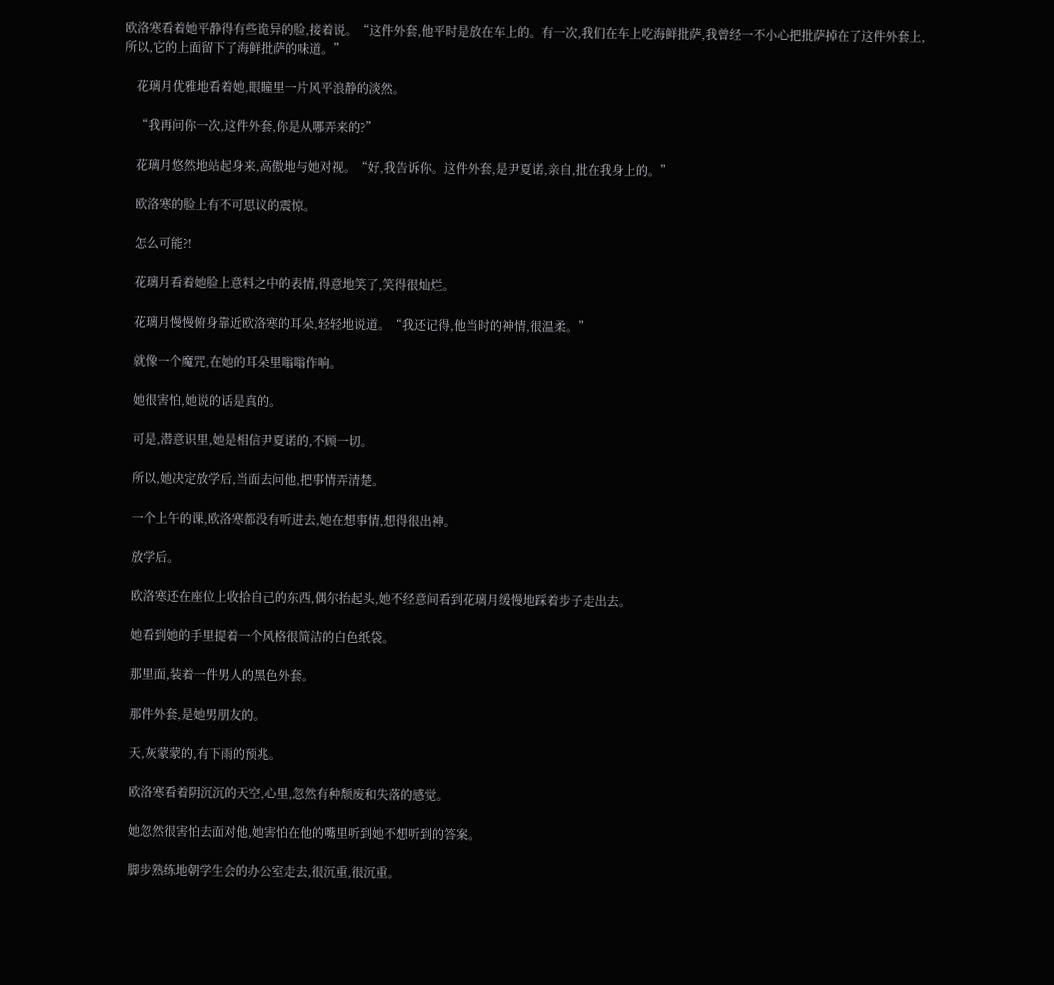欧洛寒看着她平静得有些诡异的脸,接着说。“这件外套,他平时是放在车上的。有一次,我们在车上吃海鲜批萨,我曾经一不小心把批萨掉在了这件外套上,所以,它的上面留下了海鲜批萨的味道。”

    花璃月优雅地看着她,眼瞳里一片风平浪静的淡然。

    “我再问你一次,这件外套,你是从哪弄来的?”

    花璃月悠然地站起身来,高傲地与她对视。“好,我告诉你。这件外套,是尹夏诺,亲自,批在我身上的。”

    欧洛寒的脸上有不可思议的震惊。

    怎么可能?!

    花璃月看着她脸上意料之中的表情,得意地笑了,笑得很灿烂。

    花璃月慢慢俯身靠近欧洛寒的耳朵,轻轻地说道。“我还记得,他当时的神情,很温柔。”

    就像一个魔咒,在她的耳朵里嗡嗡作响。

    她很害怕,她说的话是真的。

    可是,潜意识里,她是相信尹夏诺的,不顾一切。

    所以,她决定放学后,当面去问他,把事情弄清楚。

    一个上午的课,欧洛寒都没有听进去,她在想事情,想得很出神。

    放学后。

    欧洛寒还在座位上收拾自己的东西,偶尔抬起头,她不经意间看到花璃月缓慢地踩着步子走出去。

    她看到她的手里提着一个风格很简洁的白色纸袋。

    那里面,装着一件男人的黑色外套。

    那件外套,是她男朋友的。

    天,灰蒙蒙的,有下雨的预兆。

    欧洛寒看着阴沉沉的天空,心里,忽然有种颓废和失落的感觉。

    她忽然很害怕去面对他,她害怕在他的嘴里听到她不想听到的答案。

    脚步熟练地朝学生会的办公室走去,很沉重,很沉重。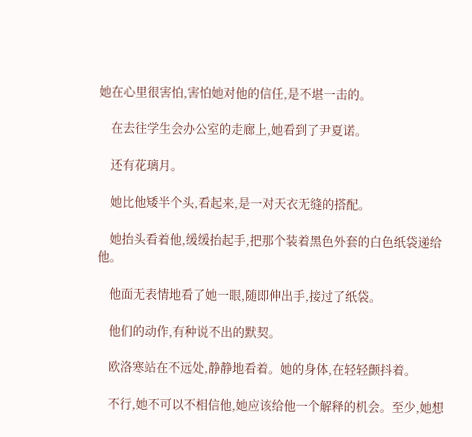她在心里很害怕,害怕她对他的信任,是不堪一击的。

    在去往学生会办公室的走廊上,她看到了尹夏诺。

    还有花璃月。

    她比他矮半个头,看起来,是一对天衣无缝的搭配。

    她抬头看着他,缓缓抬起手,把那个装着黑色外套的白色纸袋递给他。

    他面无表情地看了她一眼,随即伸出手,接过了纸袋。

    他们的动作,有种说不出的默契。

    欧洛寒站在不远处,静静地看着。她的身体,在轻轻颤抖着。

    不行,她不可以不相信他,她应该给他一个解释的机会。至少,她想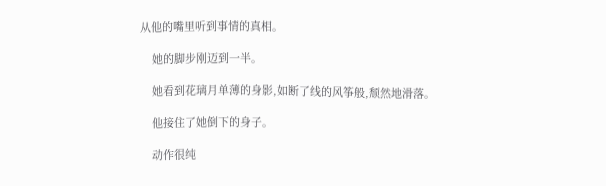从他的嘴里听到事情的真相。

    她的脚步刚迈到一半。

    她看到花璃月单薄的身影,如断了线的风筝般,颓然地滑落。

    他接住了她倒下的身子。

    动作很纯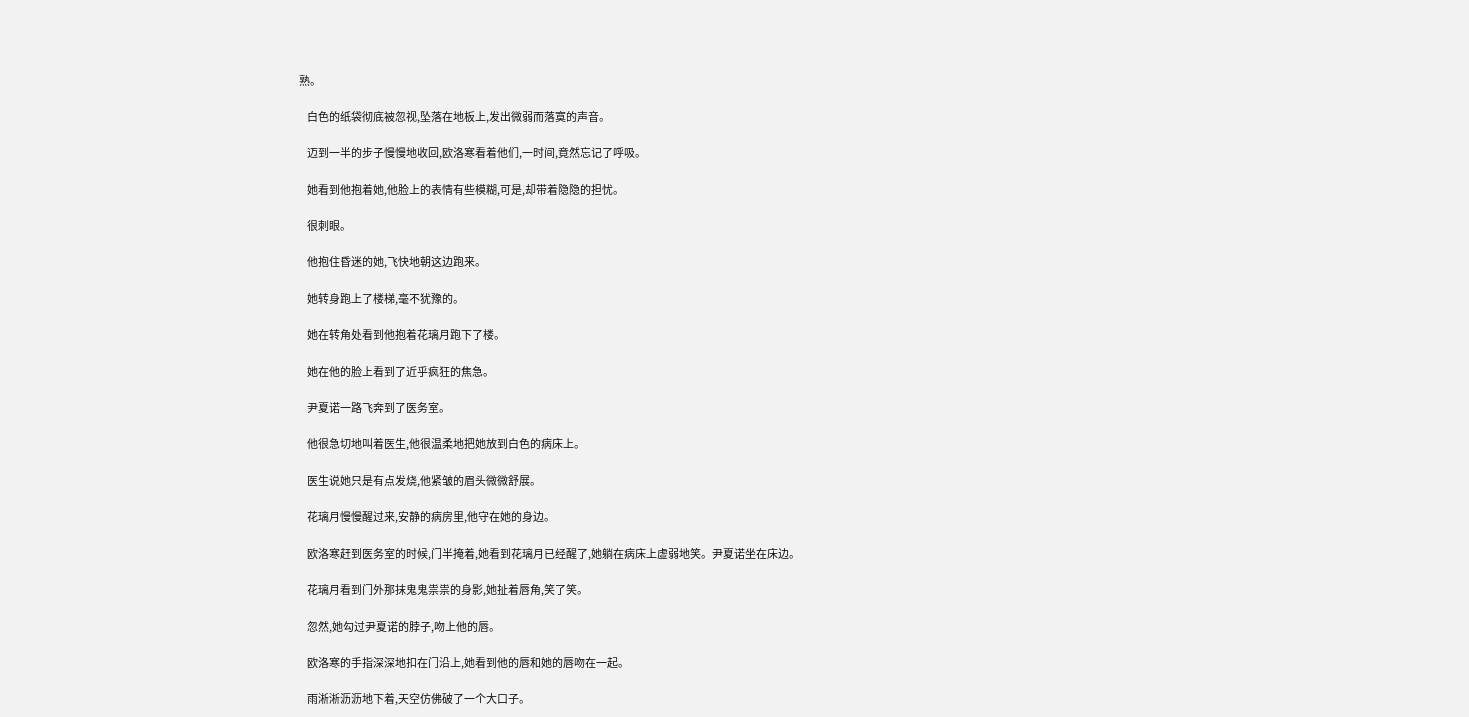熟。

    白色的纸袋彻底被忽视,坠落在地板上,发出微弱而落寞的声音。

    迈到一半的步子慢慢地收回,欧洛寒看着他们,一时间,竟然忘记了呼吸。

    她看到他抱着她,他脸上的表情有些模糊,可是,却带着隐隐的担忧。

    很刺眼。

    他抱住昏迷的她,飞快地朝这边跑来。

    她转身跑上了楼梯,毫不犹豫的。

    她在转角处看到他抱着花璃月跑下了楼。

    她在他的脸上看到了近乎疯狂的焦急。

    尹夏诺一路飞奔到了医务室。

    他很急切地叫着医生,他很温柔地把她放到白色的病床上。

    医生说她只是有点发烧,他紧皱的眉头微微舒展。

    花璃月慢慢醒过来,安静的病房里,他守在她的身边。

    欧洛寒赶到医务室的时候,门半掩着,她看到花璃月已经醒了,她躺在病床上虚弱地笑。尹夏诺坐在床边。

    花璃月看到门外那抹鬼鬼祟祟的身影,她扯着唇角,笑了笑。

    忽然,她勾过尹夏诺的脖子,吻上他的唇。

    欧洛寒的手指深深地扣在门沿上,她看到他的唇和她的唇吻在一起。

    雨淅淅沥沥地下着,天空仿佛破了一个大口子。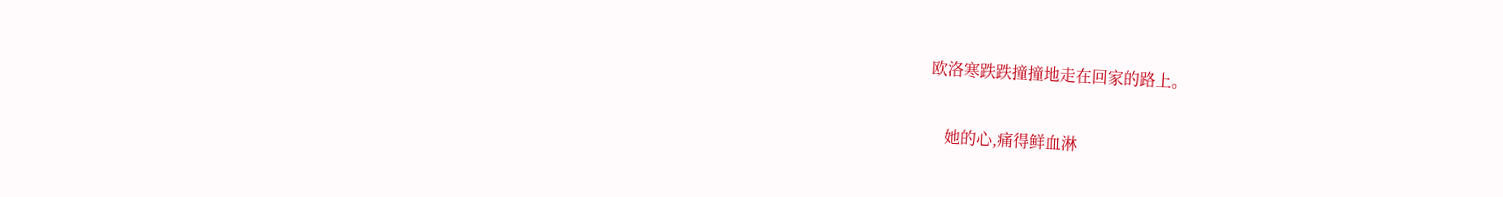欧洛寒跌跌撞撞地走在回家的路上。

    她的心,痛得鲜血淋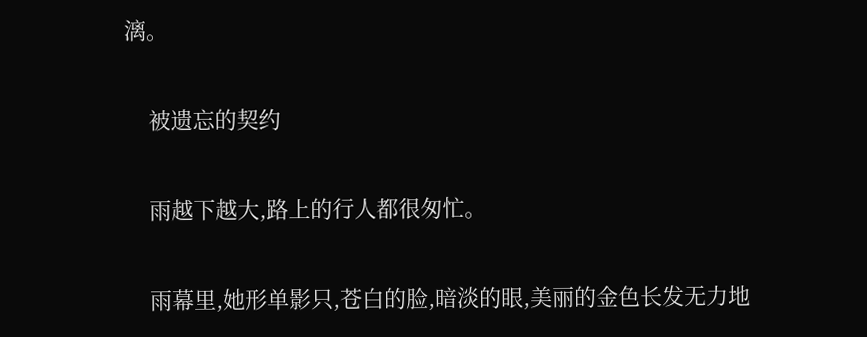漓。

    被遗忘的契约

    雨越下越大,路上的行人都很匆忙。

    雨幕里,她形单影只,苍白的脸,暗淡的眼,美丽的金色长发无力地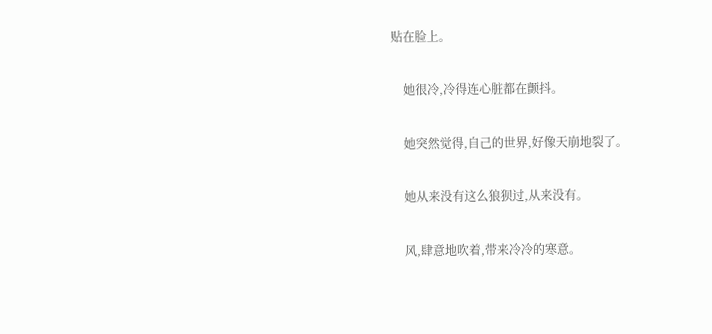贴在脸上。

    她很冷,冷得连心脏都在颤抖。

    她突然觉得,自己的世界,好像天崩地裂了。

    她从来没有这么狼狈过,从来没有。

    风,肆意地吹着,带来冷冷的寒意。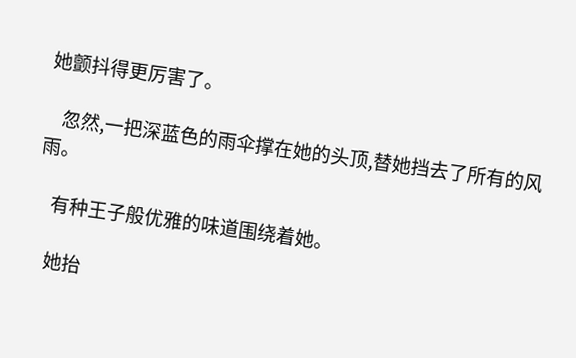她颤抖得更厉害了。

    忽然,一把深蓝色的雨伞撑在她的头顶,替她挡去了所有的风雨。

    有种王子般优雅的味道围绕着她。

    她抬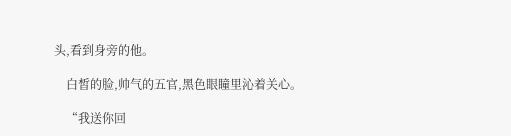头,看到身旁的他。

    白皙的脸,帅气的五官,黑色眼瞳里沁着关心。

    “我送你回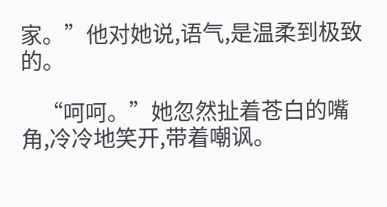家。”他对她说,语气,是温柔到极致的。

    “呵呵。”她忽然扯着苍白的嘴角,冷冷地笑开,带着嘲讽。